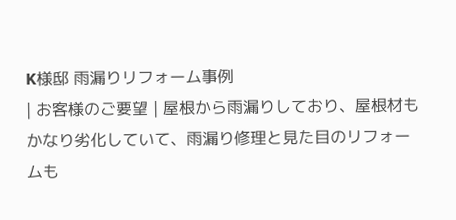K様邸 雨漏りリフォーム事例
| お客様のご要望 | 屋根から雨漏りしており、屋根材もかなり劣化していて、雨漏り修理と見た目のリフォームも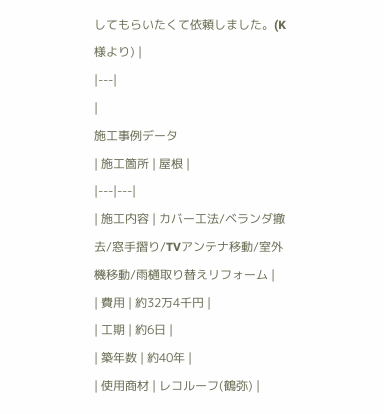してもらいたくて依頼しました。(K様より) |
|---|
|
施工事例データ
| 施工箇所 | 屋根 |
|---|---|
| 施工内容 | カバー工法/ベランダ撤去/窓手摺り/TVアンテナ移動/室外機移動/雨樋取り替えリフォーム |
| 費用 | 約32万4千円 |
| 工期 | 約6日 |
| 築年数 | 約40年 |
| 使用商材 | レコルーフ(鶴弥) |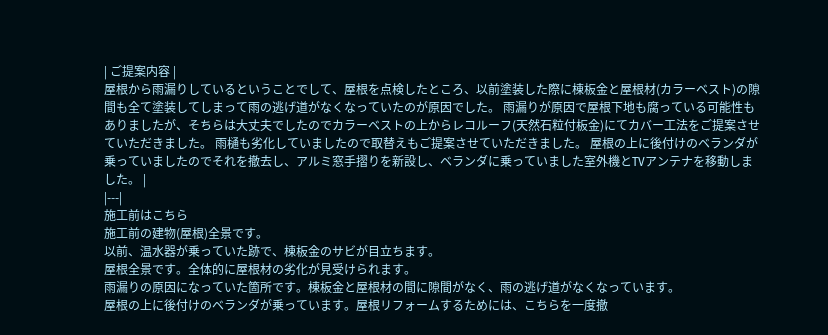| ご提案内容 |
屋根から雨漏りしているということでして、屋根を点検したところ、以前塗装した際に棟板金と屋根材(カラーベスト)の隙間も全て塗装してしまって雨の逃げ道がなくなっていたのが原因でした。 雨漏りが原因で屋根下地も腐っている可能性もありましたが、そちらは大丈夫でしたのでカラーベストの上からレコルーフ(天然石粒付板金)にてカバー工法をご提案させていただきました。 雨樋も劣化していましたので取替えもご提案させていただきました。 屋根の上に後付けのベランダが乗っていましたのでそれを撤去し、アルミ窓手摺りを新設し、ベランダに乗っていました室外機とTVアンテナを移動しました。 |
|---|
施工前はこちら
施工前の建物(屋根)全景です。
以前、温水器が乗っていた跡で、棟板金のサビが目立ちます。
屋根全景です。全体的に屋根材の劣化が見受けられます。
雨漏りの原因になっていた箇所です。棟板金と屋根材の間に隙間がなく、雨の逃げ道がなくなっています。
屋根の上に後付けのベランダが乗っています。屋根リフォームするためには、こちらを一度撤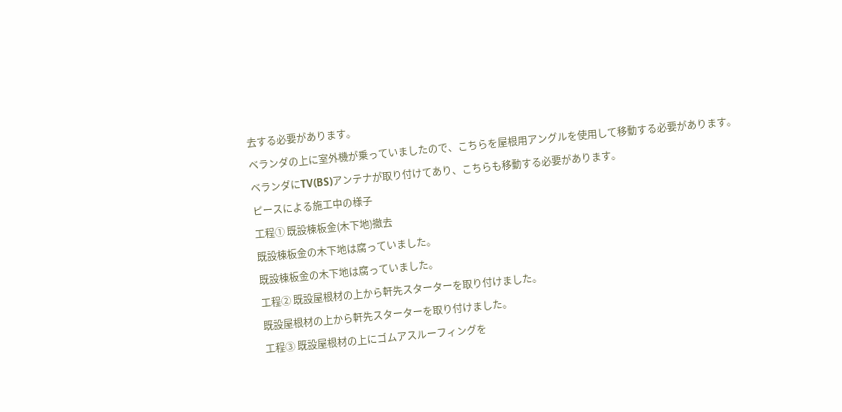去する必要があります。
ベランダの上に室外機が乗っていましたので、こちらを屋根用アングルを使用して移動する必要があります。
ベランダにTV(BS)アンテナが取り付けてあり、こちらも移動する必要があります。
ピースによる施工中の様子
工程① 既設棟板金(木下地)撤去
既設棟板金の木下地は腐っていました。
既設棟板金の木下地は腐っていました。
工程② 既設屋根材の上から軒先スターターを取り付けました。
既設屋根材の上から軒先スターターを取り付けました。
工程③ 既設屋根材の上にゴムアスルーフィングを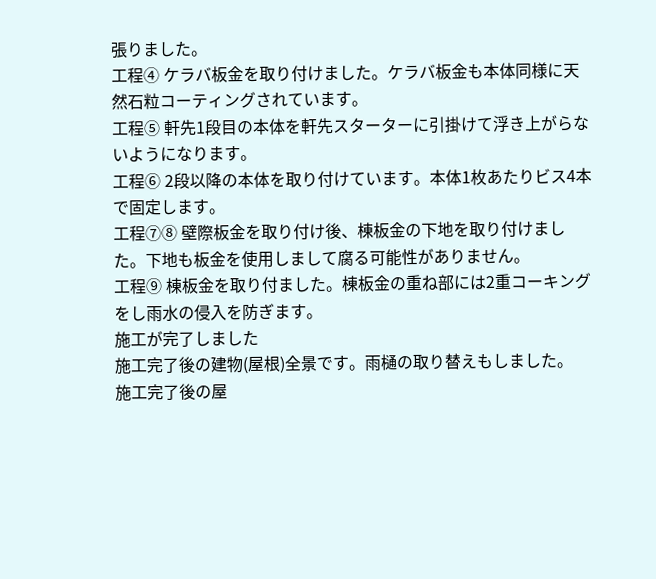張りました。
工程④ ケラバ板金を取り付けました。ケラバ板金も本体同様に天然石粒コーティングされています。
工程⑤ 軒先1段目の本体を軒先スターターに引掛けて浮き上がらないようになります。
工程⑥ 2段以降の本体を取り付けています。本体1枚あたりビス4本で固定します。
工程⑦⑧ 壁際板金を取り付け後、棟板金の下地を取り付けました。下地も板金を使用しまして腐る可能性がありません。
工程⑨ 棟板金を取り付ました。棟板金の重ね部には2重コーキングをし雨水の侵入を防ぎます。
施工が完了しました
施工完了後の建物(屋根)全景です。雨樋の取り替えもしました。
施工完了後の屋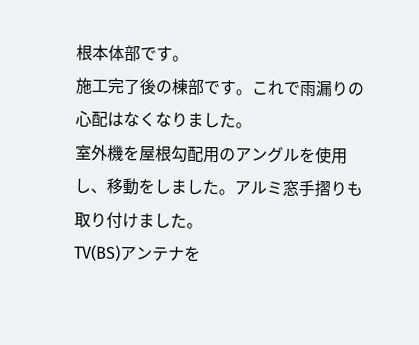根本体部です。
施工完了後の棟部です。これで雨漏りの心配はなくなりました。
室外機を屋根勾配用のアングルを使用し、移動をしました。アルミ窓手摺りも取り付けました。
TV(BS)アンテナを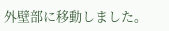外壁部に移動しました。